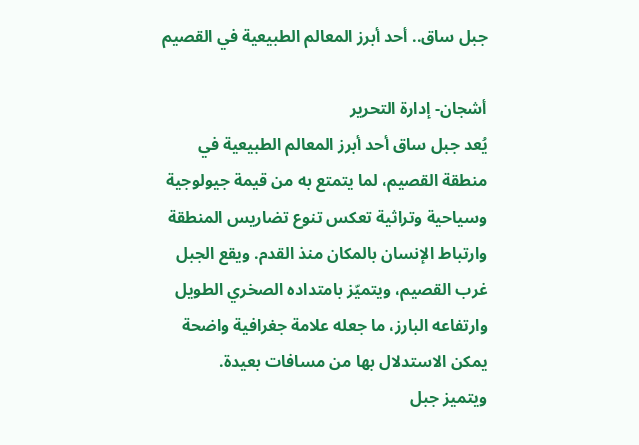جبل ساق.. أحد أبرز المعالم الطبيعية في القصيم

أشجان- إدارة التحرير
يُعد جبل ساق أحد أبرز المعالم الطبيعية في منطقة القصيم، لما يتمتع به من قيمة جيولوجية وسياحية وتراثية تعكس تنوع تضاريس المنطقة وارتباط الإنسان بالمكان منذ القدم. ويقع الجبل غرب القصيم، ويتميّز بامتداده الصخري الطويل وارتفاعه البارز، ما جعله علامة جغرافية واضحة يمكن الاستدلال بها من مسافات بعيدة.
ويتميز جبل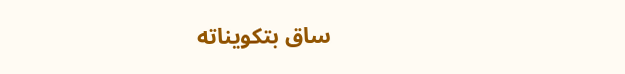ساق بتكويناته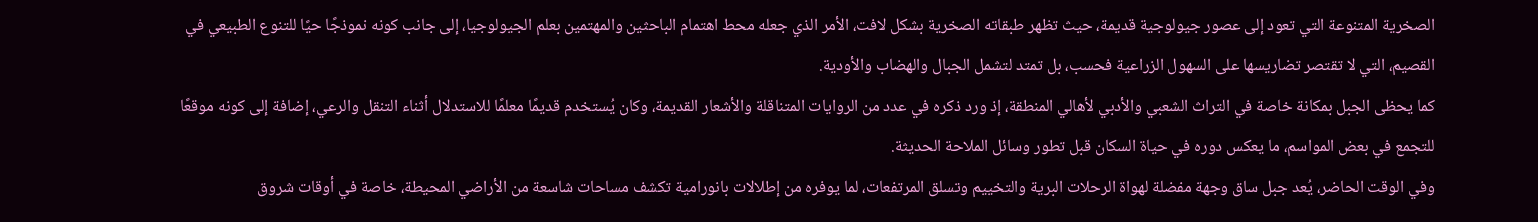الصخرية المتنوعة التي تعود إلى عصور جيولوجية قديمة، حيث تظهر طبقاته الصخرية بشكل لافت، الأمر الذي جعله محط اهتمام الباحثين والمهتمين بعلم الجيولوجيا، إلى جانب كونه نموذجًا حيًا للتنوع الطبيعي في القصيم، التي لا تقتصر تضاريسها على السهول الزراعية فحسب، بل تمتد لتشمل الجبال والهضاب والأودية.
كما يحظى الجبل بمكانة خاصة في التراث الشعبي والأدبي لأهالي المنطقة، إذ ورد ذكره في عدد من الروايات المتناقلة والأشعار القديمة، وكان يُستخدم قديمًا معلمًا للاستدلال أثناء التنقل والرعي، إضافة إلى كونه موقعًا للتجمع في بعض المواسم، ما يعكس دوره في حياة السكان قبل تطور وسائل الملاحة الحديثة.
وفي الوقت الحاضر، يُعد جبل ساق وجهة مفضلة لهواة الرحلات البرية والتخييم وتسلق المرتفعات، لما يوفره من إطلالات بانورامية تكشف مساحات شاسعة من الأراضي المحيطة، خاصة في أوقات شروق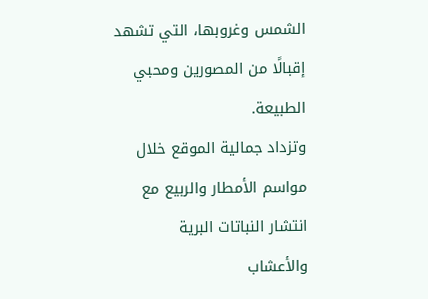الشمس وغروبها، التي تشهد إقبالًا من المصورين ومحبي الطبيعة.
وتزداد جمالية الموقع خلال مواسم الأمطار والربيع مع انتشار النباتات البرية والأعشاب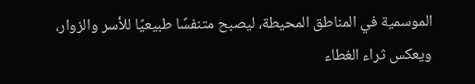الموسمية في المناطق المحيطة، ليصبح متنفسًا طبيعيًا للأسر والزوار، ويعكس ثراء الغطاء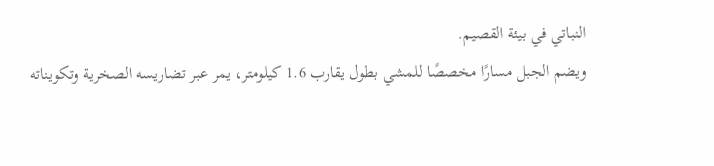النباتي في بيئة القصيم.
ويضم الجبل مسارًا مخصصًا للمشي بطول يقارب 1.6 كيلومتر، يمر عبر تضاريسه الصخرية وتكويناته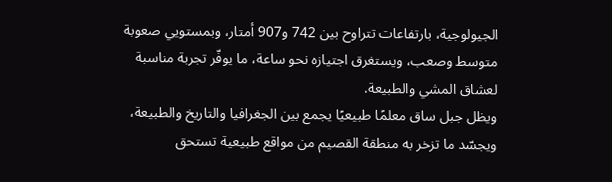الجيولوجية، بارتفاعات تتراوح بين 742 و907 أمتار، وبمستويي صعوبة متوسط وصعب، ويستغرق اجتيازه نحو ساعة، ما يوفّر تجربة مناسبة لعشاق المشي والطبيعة.
ويظل جبل ساق معلمًا طبيعيًا يجمع بين الجغرافيا والتاريخ والطبيعة، ويجسّد ما تزخر به منطقة القصيم من مواقع طبيعية تستحق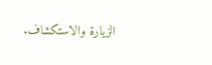الزيارة والاستكشاف.